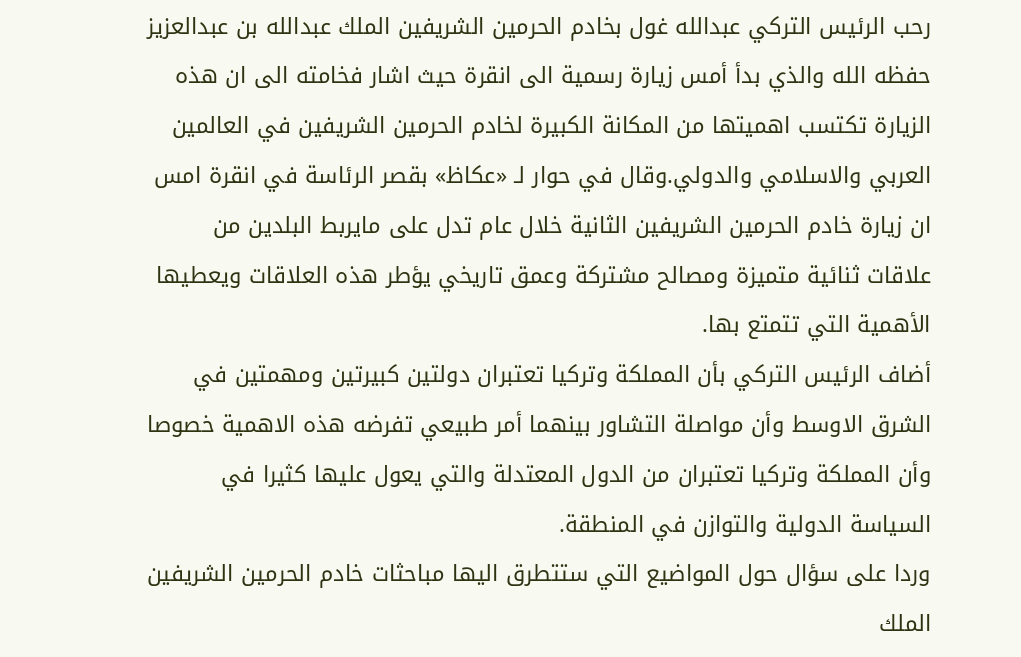رحب الرئيس التركي عبدالله غول بخادم الحرمين الشريفين الملك عبدالله بن عبدالعزيز حفظه الله والذي بدأ أمس زيارة رسمية الى انقرة حيث اشار فخامته الى ان هذه الزيارة تكتسب اهميتها من المكانة الكبيرة لخادم الحرمين الشريفين في العالمين العربي والاسلامي والدولي.وقال في حوار لـ «عكاظ» بقصر الرئاسة في انقرة امس ان زيارة خادم الحرمين الشريفين الثانية خلال عام تدل على مايربط البلدين من علاقات ثنائية متميزة ومصالح مشتركة وعمق تاريخي يؤطر هذه العلاقات ويعطيها الأهمية التي تتمتع بها.
أضاف الرئيس التركي بأن المملكة وتركيا تعتبران دولتين كبيرتين ومهمتين في الشرق الاوسط وأن مواصلة التشاور بينهما أمر طبيعي تفرضه هذه الاهمية خصوصا وأن المملكة وتركيا تعتبران من الدول المعتدلة والتي يعول عليها كثيرا في السياسة الدولية والتوازن في المنطقة.
وردا على سؤال حول المواضيع التي ستتطرق اليها مباحثات خادم الحرمين الشريفين الملك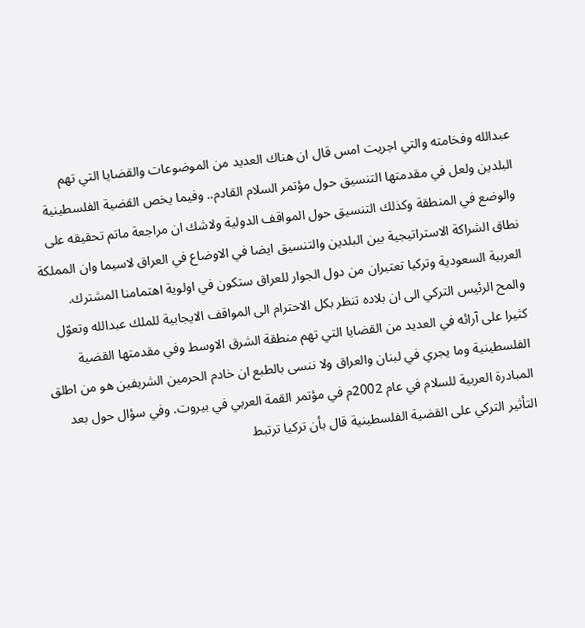عبدالله وفخامته والتي اجريت امس قال ان هناك العديد من الموضوعات والقضايا التي تهم البلدين ولعل في مقدمتها التنسيق حول مؤتمر السلام القادم.. وفيما يخص القضية الفلسطينية والوضع في المنطقة وكذلك التنسيق حول المواقف الدولية ولاشك ان مراجعة ماتم تحقيقه على نطاق الشراكة الاستراتيجية بين البلدين والتنسيق ايضا في الاوضاع في العراق لاسيما وان المملكة العربية السعودية وتركيا تعتبران من دول الجوار للعراق ستكون في اولوية اهتمامنا المشترك.
والمح الرئيس التركي الى ان بلاده تنظر بكل الاحترام الى المواقف الايجابية للملك عبدالله وتعوّل كثيرا على آرائه في العديد من القضايا التي تهم منطقة الشرق الاوسط وفي مقدمتها القضية الفلسطينية وما يجري في لبنان والعراق ولا ننسى بالطبع ان خادم الحرمين الشريفين هو من اطلق المبادرة العربية للسلام في عام 2002م في مؤتمر القمة العربي في بيروت. وفي سؤال حول بعد التأثير التركي على القضية الفلسطينية قال بأن تركيا ترتبط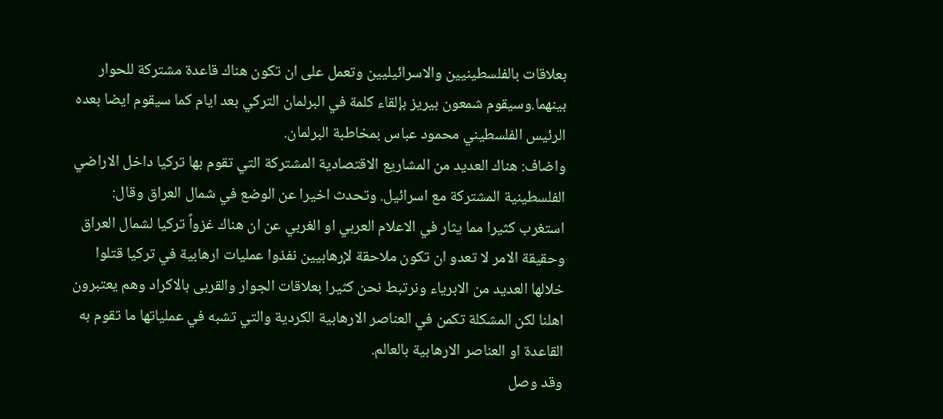بعلاقات بالفلسطينيين والاسرائيليين وتعمل على ان تكون هناك قاعدة مشتركة للحوار بينهما.وسيقوم شمعون بيريز بإلقاء كلمة في البرلمان التركي بعد ايام كما سيقوم ايضا بعده الرئيس الفلسطيني محمود عباس بمخاطبة البرلمان.
واضاف: هناك العديد من المشاريع الاقتصادية المشتركة التي تقوم بها تركيا داخل الاراضي الفلسطينية المشتركة مع اسرائيل. وتحدث اخيرا عن الوضع في شمال العراق وقال: استغرب كثيرا مما يثار في الاعلام العربي او الغربي عن ان هناك غزواً تركيا لشمال العراق وحقيقة الامر لا تعدو ان تكون ملاحقة لإرهابيين نفذوا عمليات ارهابية في تركيا قتلوا خلالها العديد من الابرياء ونرتبط نحن كثيرا بعلاقات الجوار والقربى بالاكراد وهم يعتبرون اهلنا لكن المشكلة تكمن في العناصر الارهابية الكردية والتي تشبه في عملياتها ما تقوم به القاعدة او العناصر الارهابية بالعالم.
وقد وصل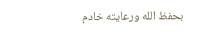بحفظ الله ورعايته خادم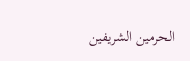الحرمين الشريفين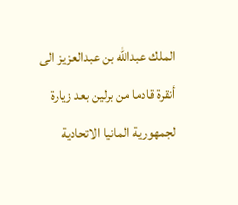الملك عبدالله بن عبدالعزيز الى أنقرة قادما من برلين بعد زيارة لجمهورية المانيا الاتحادية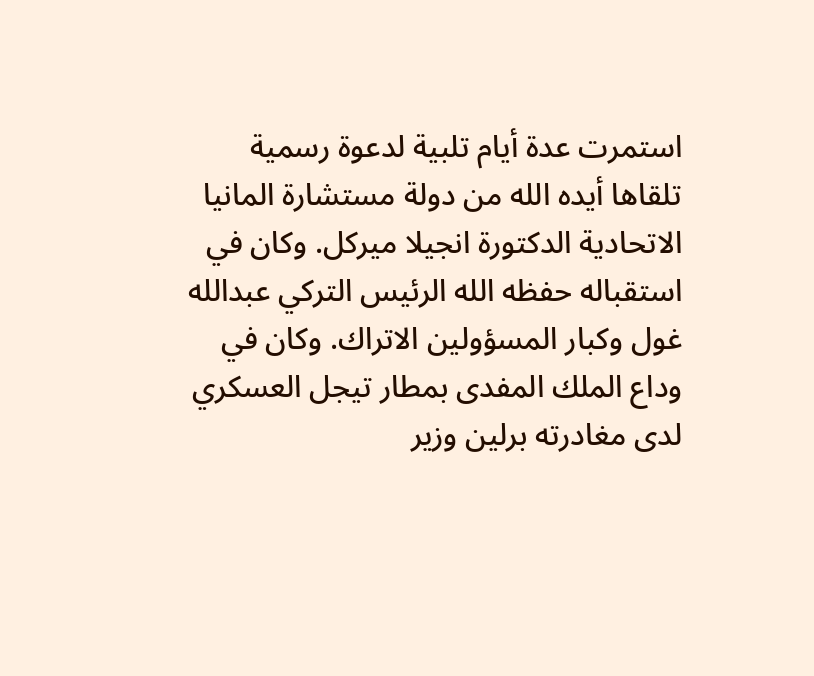استمرت عدة أيام تلبية لدعوة رسمية تلقاها أيده الله من دولة مستشارة المانيا الاتحادية الدكتورة انجيلا ميركل. وكان في استقباله حفظه الله الرئيس التركي عبدالله غول وكبار المسؤولين الاتراك. وكان في وداع الملك المفدى بمطار تيجل العسكري لدى مغادرته برلين وزير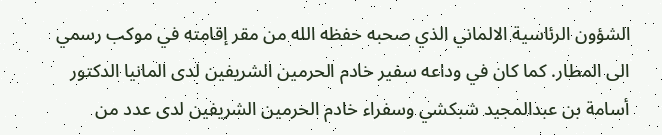الشؤون الرئاسية الالماني الذي صحبه حفظه الله من مقر إقامته في موكب رسمي الى المطار. كما كان في وداعه سفير خادم الحرمين الشريفين لدى المانيا الدكتور أسامة بن عبدالمجيد شبكشي وسفراء خادم الحرمين الشريفين لدى عدد من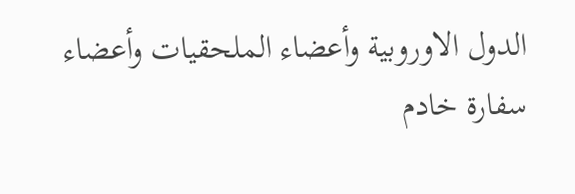الدول الاوروبية وأعضاء الملحقيات وأعضاء سفارة خادم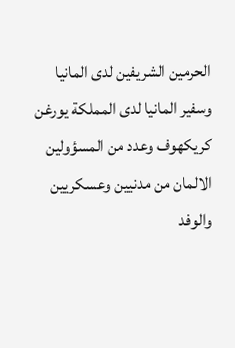الحرمين الشريفين لدى المانيا وسفير المانيا لدى المملكة يورغن كريكهوف وعدد من المسؤولين الالمان من مدنيين وعسكريين والوفد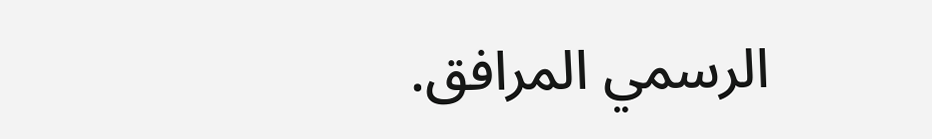الرسمي المرافق.